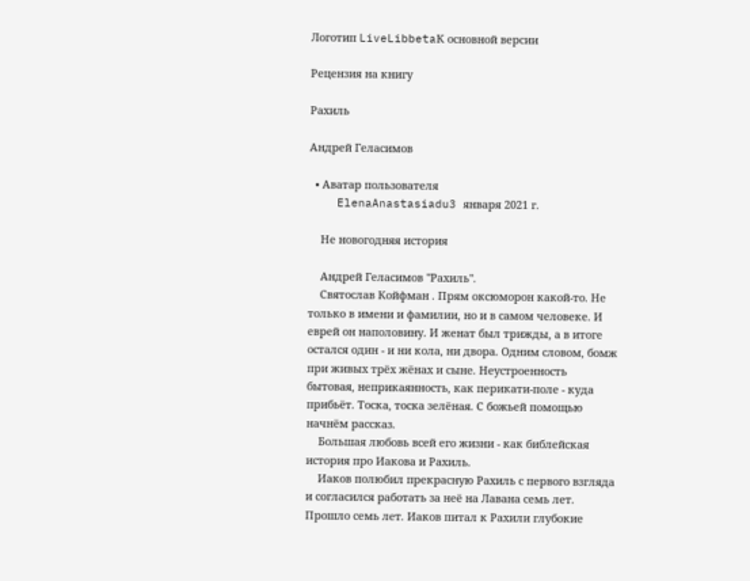Логотип LiveLibbetaК основной версии

Рецензия на книгу

Рахиль

Андрей Геласимов

  • Аватар пользователя
    ElenaAnastasiadu3 января 2021 г.

    Не новогодняя история

    Андрей Геласимов "Рахиль".
    Святослав Койфман . Прям оксюморон какой-то. Не только в имени и фамилии, но и в самом человеке. И еврей он наполовину. И женат был трижды, а в итоге остался один - и ни кола, ни двора. Одним словом, бомж при живых трёх жёнах и сыне. Неустроенность бытовая, неприкаянность, как перикати-поле - куда прибьёт. Тоска, тоска зелёная. С божьей помощью начнём рассказ.
    Большая любовь всей его жизни - как библейская история про Иакова и Рахиль.
    Иаков полюбил прекрасную Рахиль с первого взгляда и согласился работать за неё на Лавана семь лет. Прошло семь лет. Иаков питал к Рахили глубокие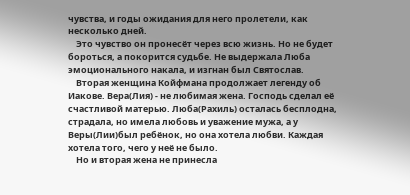чувства, и годы ожидания для него пролетели, как несколько дней.
    Это чувство он пронесёт через всю жизнь. Но не будет бороться, а покорится судьбе. Не выдержала Люба эмоционального накала, и изгнан был Святослав.
    Вторая женщина Койфмана продолжает легенду об Иакове. Вера(Лия) - не любимая жена. Господь сделал её счастливой матерью. Люба(Рахиль) осталась бесплодна, страдала, но имела любовь и уважение мужа, а у Веры(Лии)был ребёнок, но она хотела любви. Каждая хотела того, чего у неё не было.
    Но и вторая жена не принесла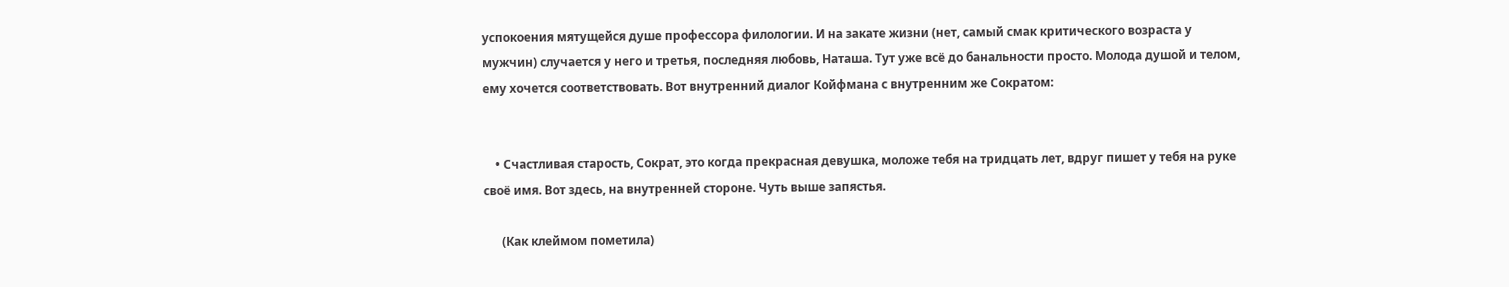успокоения мятущейся душе профессора филологии. И на закате жизни (нет, самый смак критического возраста у мужчин) случается у него и третья, последняя любовь, Наташа. Тут уже всё до банальности просто. Молода душой и телом, ему хочется соответствовать. Вот внутренний диалог Койфмана с внутренним же Сократом:


    • Счастливая старость, Сократ, это когда прекрасная девушка, моложе тебя на тридцать лет, вдруг пишет у тебя на руке своё имя. Вот здесь, на внутренней стороне. Чуть выше запястья.

      (Как клеймом пометила)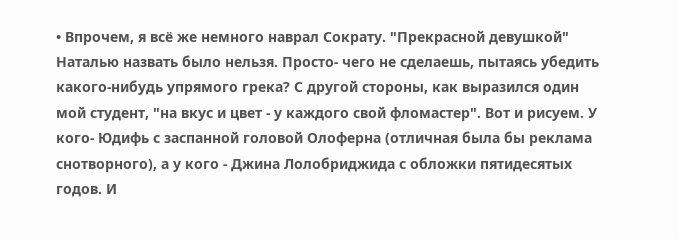• Впрочем, я всё же немного наврал Сократу. "Прекрасной девушкой" Наталью назвать было нельзя. Просто- чего не сделаешь, пытаясь убедить какого-нибудь упрямого грека? С другой стороны, как выразился один мой студент, "на вкус и цвет - у каждого свой фломастер". Вот и рисуем. У кого- Юдифь с заспанной головой Олоферна (отличная была бы реклама снотворного), а у кого - Джина Лолобриджида с обложки пятидесятых годов. И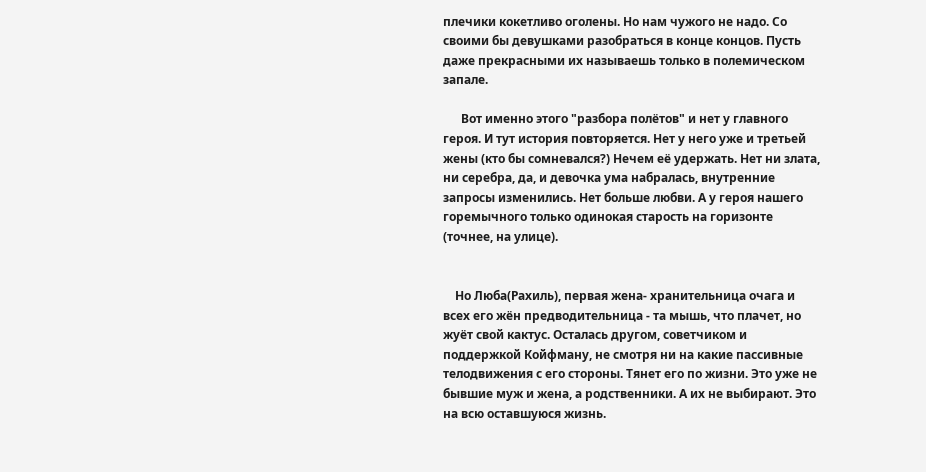плечики кокетливо оголены. Но нам чужого не надо. Со своими бы девушками разобраться в конце концов. Пусть даже прекрасными их называешь только в полемическом запале.

      Вот именно этого "разбора полётов" и нет у главного героя. И тут история повторяется. Нет у него уже и третьей жены (кто бы сомневался?) Нечем её удержать. Нет ни злата, ни серебра, да, и девочка ума набралась, внутренние запросы изменились. Нет больше любви. А у героя нашего горемычного только одинокая старость на горизонте (точнее, на улице).


    Но Люба(Рахиль), первая жена- хранительница очага и всех его жён предводительница - та мышь, что плачет, но жуёт свой кактус. Осталась другом, советчиком и поддержкой Койфману, не смотря ни на какие пассивные телодвижения с его стороны. Тянет его по жизни. Это уже не бывшие муж и жена, а родственники. А их не выбирают. Это на всю оставшуюся жизнь.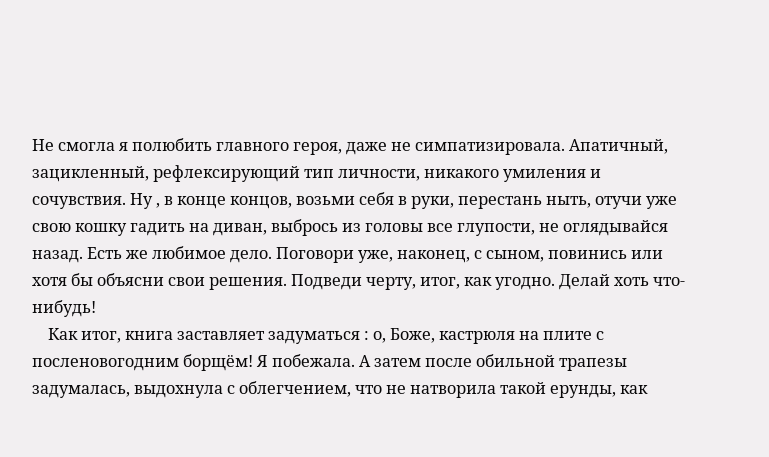Не смогла я полюбить главного героя, даже не симпатизировала. Апатичный, зацикленный, рефлексирующий тип личности, никакого умиления и сочувствия. Ну , в конце концов, возьми себя в руки, перестань ныть, отучи уже свою кошку гадить на диван, выбрось из головы все глупости, не оглядывайся назад. Есть же любимое дело. Поговори уже, наконец, с сыном, повинись или хотя бы объясни свои решения. Подведи черту, итог, как угодно. Делай хоть что-нибудь!
    Как итог, книга заставляет задуматься : о, Боже, кастрюля на плите с посленовогодним борщём! Я побежала. А затем после обильной трапезы задумалась, выдохнула с облегчением, что не натворила такой ерунды, как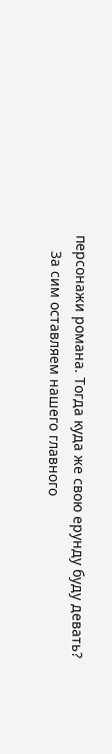персонажи романа. Тогда куда же свою ерунду буду девать?
    За сим оставляем нашего главного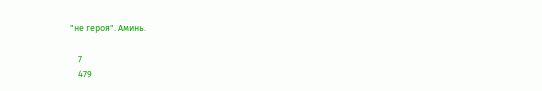"не героя". Аминь.

    7
    479